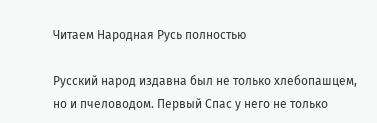Читаем Народная Русь полностью

Русский народ издавна был не только хлебопашцем, но и пчеловодом. Первый Спас у него не только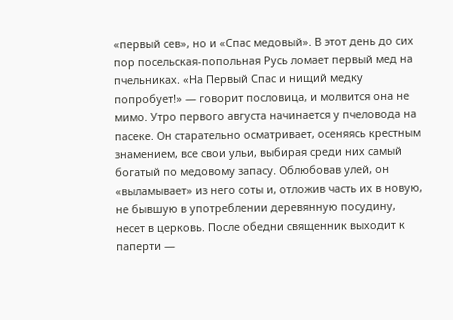«первый сев», но и «Спас медовый». В этот день до сих пор посельская-попольная Русь ломает первый мед на пчельниках. «На Первый Спас и нищий медку попробует!» — говорит пословица, и молвится она не мимо. Утро первого августа начинается у пчеловода на пасеке. Он старательно осматривает, осеняясь крестным знамением, все свои ульи, выбирая среди них самый богатый по медовому запасу. Облюбовав улей, он «выламывает» из него соты и, отложив часть их в новую, не бывшую в употреблении деревянную посудину, несет в церковь. После обедни священник выходит к паперти —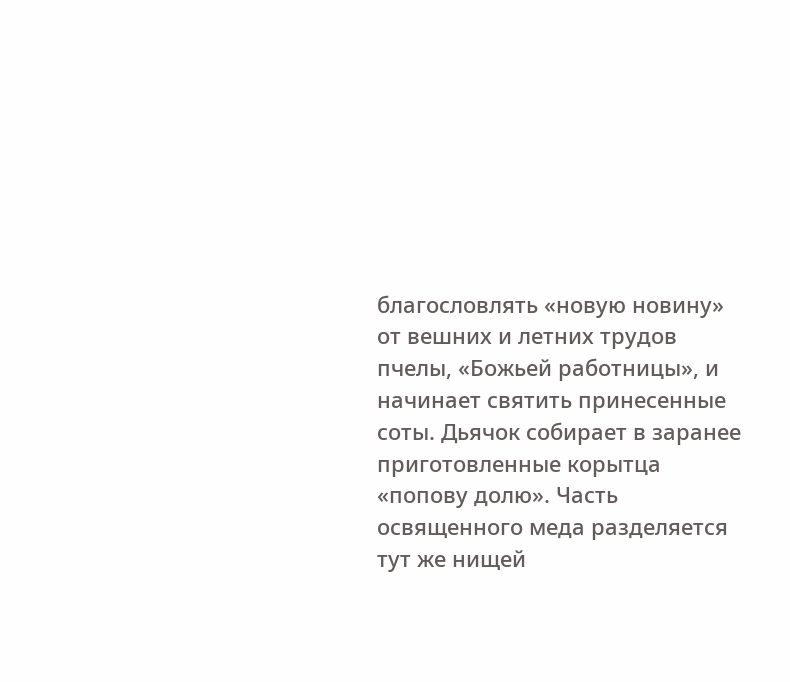благословлять «новую новину» от вешних и летних трудов пчелы, «Божьей работницы», и начинает святить принесенные соты. Дьячок собирает в заранее приготовленные корытца «попову долю». Часть освященного меда разделяется тут же нищей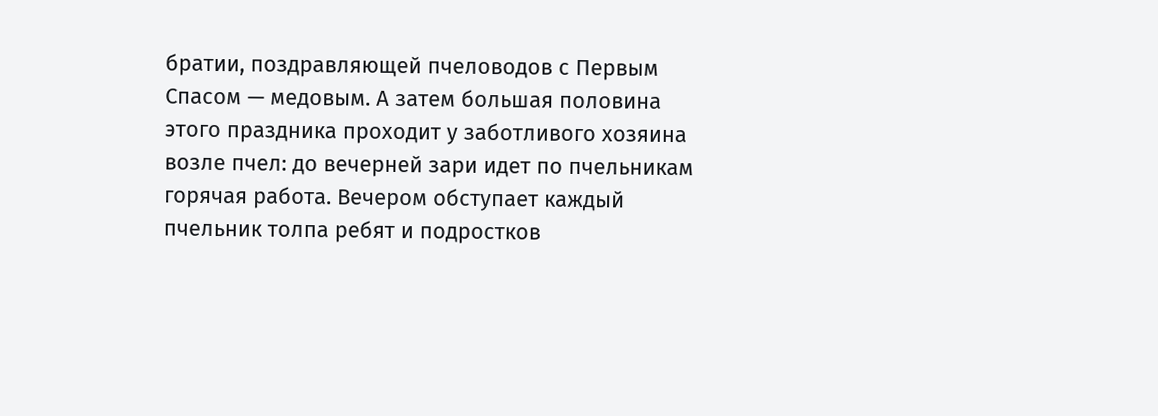братии, поздравляющей пчеловодов с Первым Спасом — медовым. А затем большая половина этого праздника проходит у заботливого хозяина возле пчел: до вечерней зари идет по пчельникам горячая работа. Вечером обступает каждый пчельник толпа ребят и подростков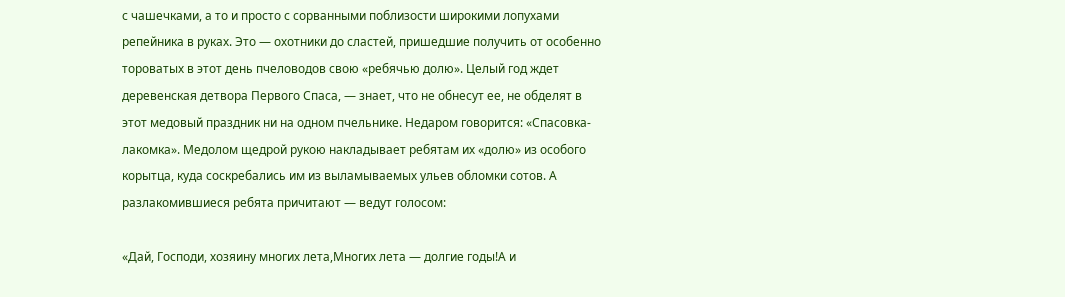с чашечками, а то и просто с сорванными поблизости широкими лопухами репейника в руках. Это — охотники до сластей, пришедшие получить от особенно тороватых в этот день пчеловодов свою «ребячью долю». Целый год ждет деревенская детвора Первого Спаса, — знает, что не обнесут ее, не обделят в этот медовый праздник ни на одном пчельнике. Недаром говорится: «Спасовка-лакомка». Медолом щедрой рукою накладывает ребятам их «долю» из особого корытца, куда соскребались им из выламываемых ульев обломки сотов. А разлакомившиеся ребята причитают — ведут голосом:

«Дай, Господи, хозяину многих лета,Многих лета — долгие годы!А и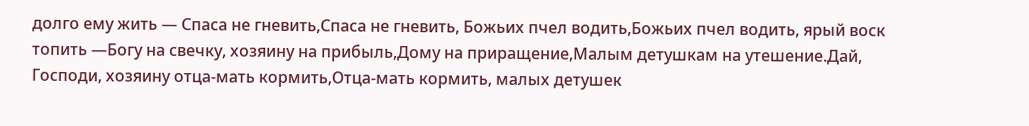долго ему жить — Спаса не гневить,Спаса не гневить, Божьих пчел водить,Божьих пчел водить, ярый воск топить —Богу на свечку, хозяину на прибыль,Дому на приращение,Малым детушкам на утешение.Дай, Господи, хозяину отца-мать кормить,Отца-мать кормить, малых детушек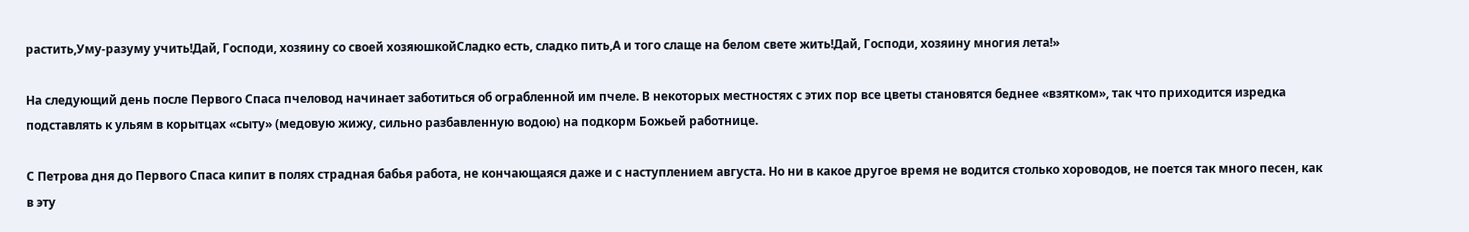растить,Уму-разуму учить!Дай, Господи, хозяину со своей хозяюшкойСладко есть, сладко пить,А и того слаще на белом свете жить!Дай, Господи, хозяину многия лета!»

На следующий день после Первого Спаса пчеловод начинает заботиться об ограбленной им пчеле. В некоторых местностях с этих пор все цветы становятся беднее «взятком», так что приходится изредка подставлять к ульям в корытцах «сыту» (медовую жижу, сильно разбавленную водою) на подкорм Божьей работнице.

С Петрова дня до Первого Спаса кипит в полях страдная бабья работа, не кончающаяся даже и с наступлением августа. Но ни в какое другое время не водится столько хороводов, не поется так много песен, как в эту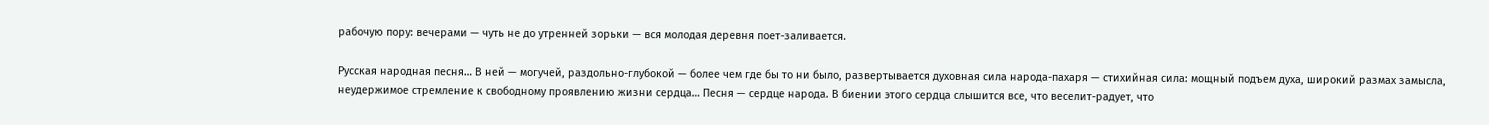рабочую пору: вечерами — чуть не до утренней зорьки — вся молодая деревня поет-заливается.

Русская народная песня… В ней — могучей, раздольно-глубокой — более чем где бы то ни было, развертывается духовная сила народа-пахаря — стихийная сила: мощный подъем духа, широкий размах замысла, неудержимое стремление к свободному проявлению жизни сердца… Песня — сердце народа. В биении этого сердца слышится все, что веселит-радует, что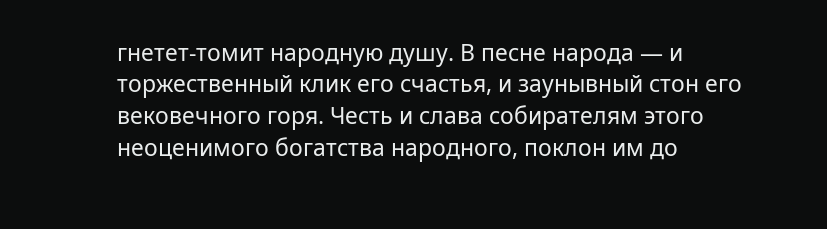гнетет-томит народную душу. В песне народа — и торжественный клик его счастья, и заунывный стон его вековечного горя. Честь и слава собирателям этого неоценимого богатства народного, поклон им до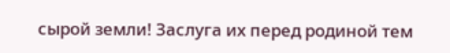сырой земли! Заслуга их перед родиной тем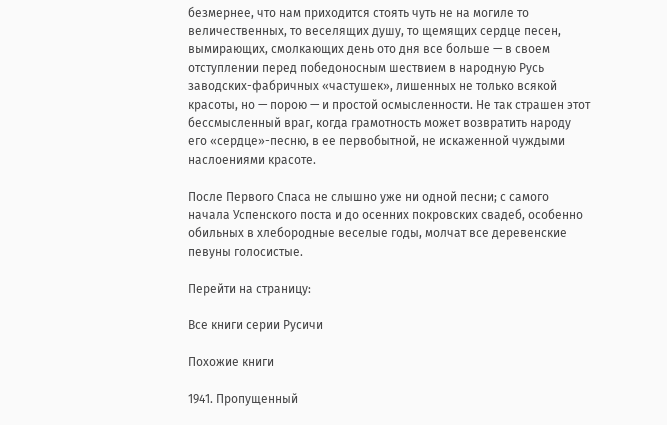безмернее, что нам приходится стоять чуть не на могиле то величественных, то веселящих душу, то щемящих сердце песен, вымирающих, смолкающих день ото дня все больше — в своем отступлении перед победоносным шествием в народную Русь заводских-фабричных «частушек», лишенных не только всякой красоты, но — порою — и простой осмысленности. Не так страшен этот бессмысленный враг, когда грамотность может возвратить народу его «сердце»-песню, в ее первобытной, не искаженной чуждыми наслоениями красоте.

После Первого Спаса не слышно уже ни одной песни; с самого начала Успенского поста и до осенних покровских свадеб, особенно обильных в хлебородные веселые годы, молчат все деревенские певуны голосистые.

Перейти на страницу:

Все книги серии Русичи

Похожие книги

1941. Пропущенный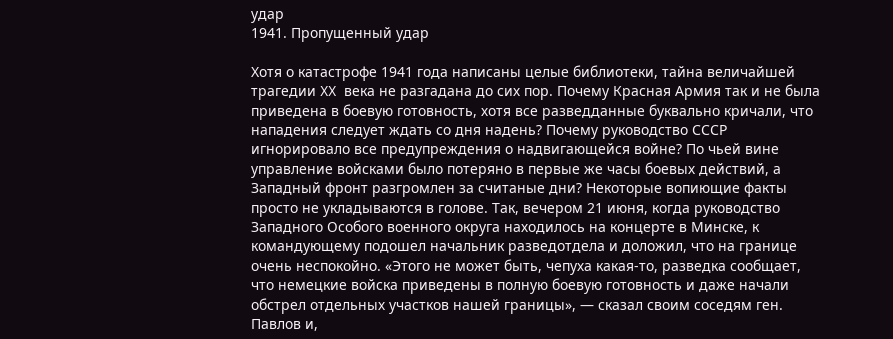удар
1941. Пропущенный удар

Хотя о катастрофе 1941 года написаны целые библиотеки, тайна величайшей трагедии XX века не разгадана до сих пор. Почему Красная Армия так и не была приведена в боевую готовность, хотя все разведданные буквально кричали, что нападения следует ждать со дня надень? Почему руководство СССР игнорировало все предупреждения о надвигающейся войне? По чьей вине управление войсками было потеряно в первые же часы боевых действий, а Западный фронт разгромлен за считаные дни? Некоторые вопиющие факты просто не укладываются в голове. Так, вечером 21 июня, когда руководство Западного Особого военного округа находилось на концерте в Минске, к командующему подошел начальник разведотдела и доложил, что на границе очень неспокойно. «Этого не может быть, чепуха какая-то, разведка сообщает, что немецкие войска приведены в полную боевую готовность и даже начали обстрел отдельных участков нашей границы», — сказал своим соседям ген. Павлов и,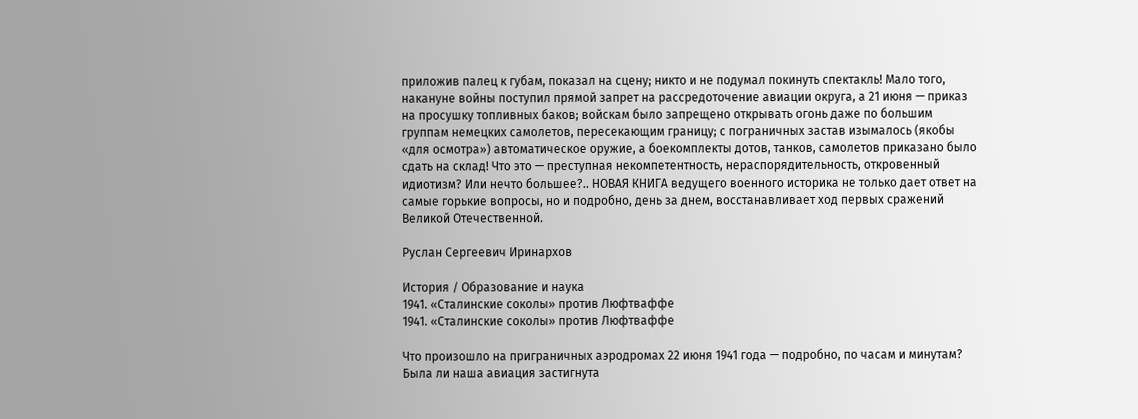приложив палец к губам, показал на сцену; никто и не подумал покинуть спектакль! Мало того, накануне войны поступил прямой запрет на рассредоточение авиации округа, а 21 июня — приказ на просушку топливных баков; войскам было запрещено открывать огонь даже по большим группам немецких самолетов, пересекающим границу; с пограничных застав изымалось (якобы «для осмотра») автоматическое оружие, а боекомплекты дотов, танков, самолетов приказано было сдать на склад! Что это — преступная некомпетентность, нераспорядительность, откровенный идиотизм? Или нечто большее?.. НОВАЯ КНИГА ведущего военного историка не только дает ответ на самые горькие вопросы, но и подробно, день за днем, восстанавливает ход первых сражений Великой Отечественной.

Руслан Сергеевич Иринархов

История / Образование и наука
1941. «Сталинские соколы» против Люфтваффе
1941. «Сталинские соколы» против Люфтваффе

Что произошло на приграничных аэродромах 22 июня 1941 года — подробно, по часам и минутам? Была ли наша авиация застигнута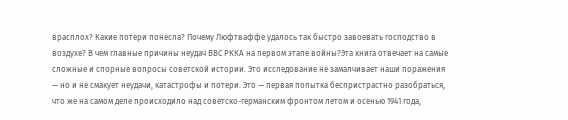врасплох? Какие потери понесла? Почему Люфтваффе удалось так быстро завоевать господство в воздухе? В чем главные причины неудач ВВС РККА на первом этапе войны?Эта книга отвечает на самые сложные и спорные вопросы советской истории. Это исследование не замалчивает наши поражения — но и не смакует неудачи, катастрофы и потери. Это — первая попытка беспристрастно разобраться, что же на самом деле происходило над советско-германским фронтом летом и осенью 1941 года,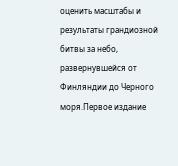оценить масштабы и результаты грандиозной битвы за небо, развернувшейся от Финляндии до Черного моря.Первое издание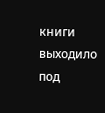книги выходило под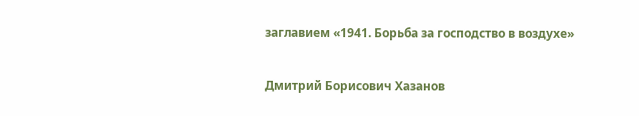заглавием «1941. Борьба за господство в воздухе»

Дмитрий Борисович Хазанов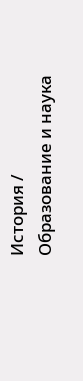История / Образование и наука